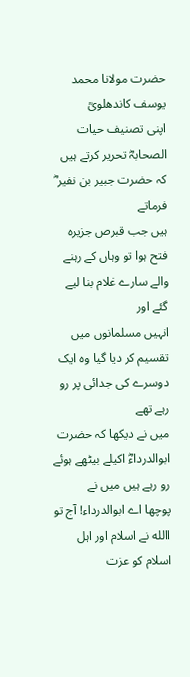حضرت مولانا محمد یوسف کاندھلویؒ
اپنی تصنیف حیات الصحابہؓ تحریر کرتے ہیں کہ حضرت جبیر بن نفیر ؓ فرماتے
ہیں جب قبرص جزیرہ فتح ہوا تو وہاں کے رہنے والے سارے غلام بنا لیے گئے اور
انہیں مسلمانوں میں تقسیم کر دیا گیا وہ ایک دوسرے کی جدائی پر رو رہے تھے
میں نے دیکھا کہ حضرت ابوالدرداءؓ اکیلے بیٹھے ہوئے رو رہے ہیں میں نے
پوچھا اے ابوالدرداء! آج تو االله نے اسلام اور اہل اسلام کو عزت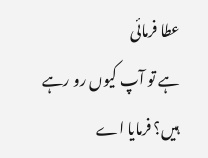عطا فرمائی
ہے تو آپ کیوں رو رہے ہیں؟ فرمایا اے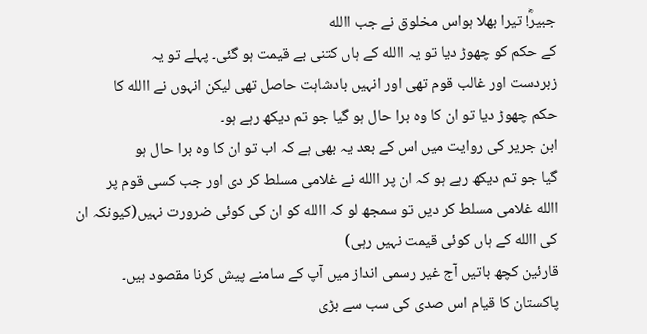جبیرؓ! تیرا بھلا ہواس مخلوق نے جب االله
کے حکم کو چھوڑ دیا تو یہ االله کے ہاں کتنی بے قیمت ہو گئی۔ پہلے تو یہ
زبردست اور غالب قوم تھی اور انہیں بادشاہت حاصل تھی لیکن انہوں نے االله کا
حکم چھوڑ دیا تو ان کا وہ برا حال ہو گیا جو تم دیکھ رہے ہو۔
ابن جریر کی روایت میں اس کے بعد یہ بھی ہے کہ اب تو ان کا وہ برا حال ہو
گیا جو تم دیکھ رہے ہو کہ ان پر االله نے غلامی مسلط کر دی اور جب کسی قوم پر
االله غلامی مسلط کر دیں تو سمجھ لو کہ االله کو ان کی کوئی ضرورت نہیں(کیونکہ ان
کی االله کے ہاں کوئی قیمت نہیں رہی)
قارئین کچھ باتیں آج غیر رسمی انداز میں آپ کے سامنے پیش کرنا مقصود ہیں۔
پاکستان کا قیام اس صدی کی سب سے بڑی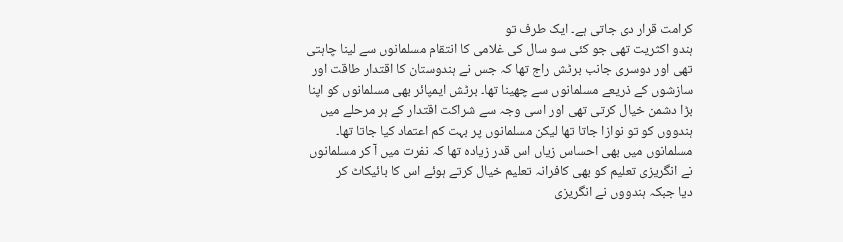کرامت قرار دی جاتی ہے۔ ایک طرف تو
ہندو اکثریت تھی جو کئی سو سال کی غلامی کا انتقام مسلمانوں سے لینا چاہتی
تھی اور دوسری جانب برٹش راج تھا کہ جس نے ہندوستان کا اقتدار طاقت اور
سازشوں کے ذریعے مسلمانوں سے چھینا تھا۔ برٹش ایمپائر بھی مسلمانوں کو اپنا
بڑا دشمن خیال کرتی تھی اور اسی وجہ سے شراکت اقتدار کے ہر مرحلے میں
ہندووں کو تو نوازا جاتا تھا لیکن مسلمانوں پر بہت کم اعتماد کیا جاتا تھا۔
مسلمانوں میں بھی احساس زیاں اس قدر زیادہ تھا کہ نفرت میں آ کر مسلمانوں
نے انگریزی تعلیم کو بھی کافرانہ تعلیم خیال کرتے ہوئے اس کا بائیکاٹ کر
دیا جبکہ ہندووں نے انگریزی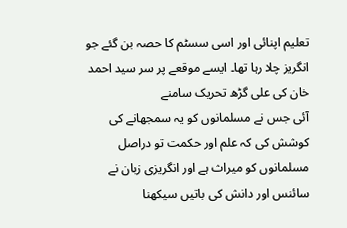تعلیم اپنائی اور اسی سسٹم کا حصہ بن گئے جو
انگریز چلا رہا تھا۔ ایسے موقعے پر سر سید احمد خان کی علی گڑھ تحریک سامنے
آئی جس نے مسلمانوں کو یہ سمجھانے کی کوشش کی کہ علم اور حکمت تو دراصل
مسلمانوں کو میراث ہے اور انگریزی زبان نے سائنس اور دانش کی باتیں سیکھنا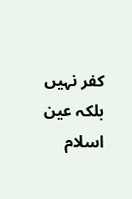کفر نہیں بلکہ عین اسلام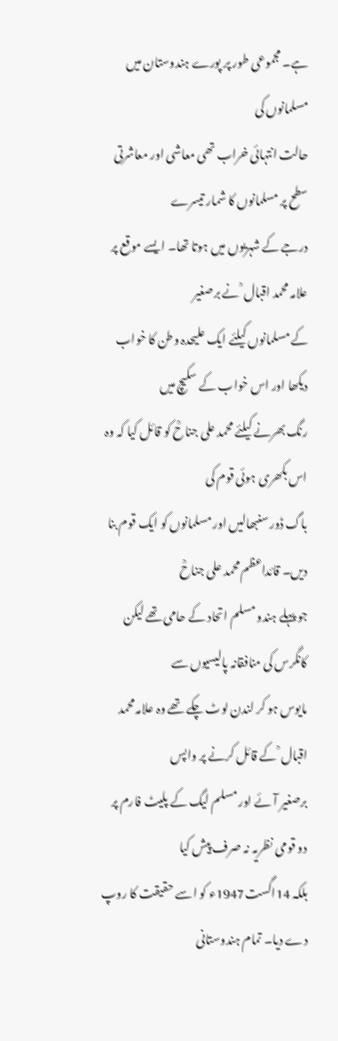ہے۔ مجموعی طور پر پورے ہندوستان میں مسلمانوں کی
حالت انتہائی خراب تھی معاشی اور معاشرتی سطح پر مسلمانوں کا شمار تیسرے
درجے کے شہریوں میں ہوتا تھا۔ ایسے موقع پر علامہ محمد اقبال ؒ نے برصغیر
کے مسلمانوں کیلئے ایک علیحدہ وطن کا خواب دیکھا اور اس خواب کے سکیچ میں
رنگ بھرنے کیلئے محمد علی جناحؒ کو قائل کیا کہ وہ اس بکھری ہوئی قوم کی
باگ ڈور سنبھالیں اور مسلمانوں کو ایک قوم بنا دیں۔ قائداعظم محمد علی جناحؒ
جو پہلے ہندو مسلم اتحاد کے حامی تھے لیکن کانگرس کی منافقانہ پالیسیوں سے
مایوس ہو کر لندن لوٹ چکے تھے وہ علامہ محمد اقبال ؒ کے قائل کرنے پر واپس
برصغیر آئے اور مسلم لیگ کے پلیٹ فارم پر دو قومی نظریہ نہ صرف پیش کیا
بلکہ 14اگست1947ء کو اسے حقیقت کا روپ دے دیا۔ تمام ہندوستانی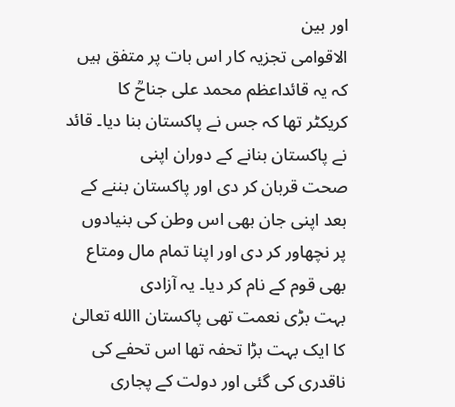اور بین
الاقوامی تجزیہ کار اس بات پر متفق ہیں کہ یہ قائداعظم محمد علی جناحؒ کا
کریکٹر تھا کہ جس نے پاکستان بنا دیا۔ قائد نے پاکستان بنانے کے دوران اپنی
صحت قربان کر دی اور پاکستان بننے کے بعد اپنی جان بھی اس وطن کی بنیادوں
پر نچھاور کر دی اور اپنا تمام مال ومتاع بھی قوم کے نام کر دیا۔ یہ آزادی
بہت بڑی نعمت تھی پاکستان االله تعالیٰ کا ایک بہت بڑا تحفہ تھا اس تحفے کی
ناقدری کی گئی اور دولت کے پجاری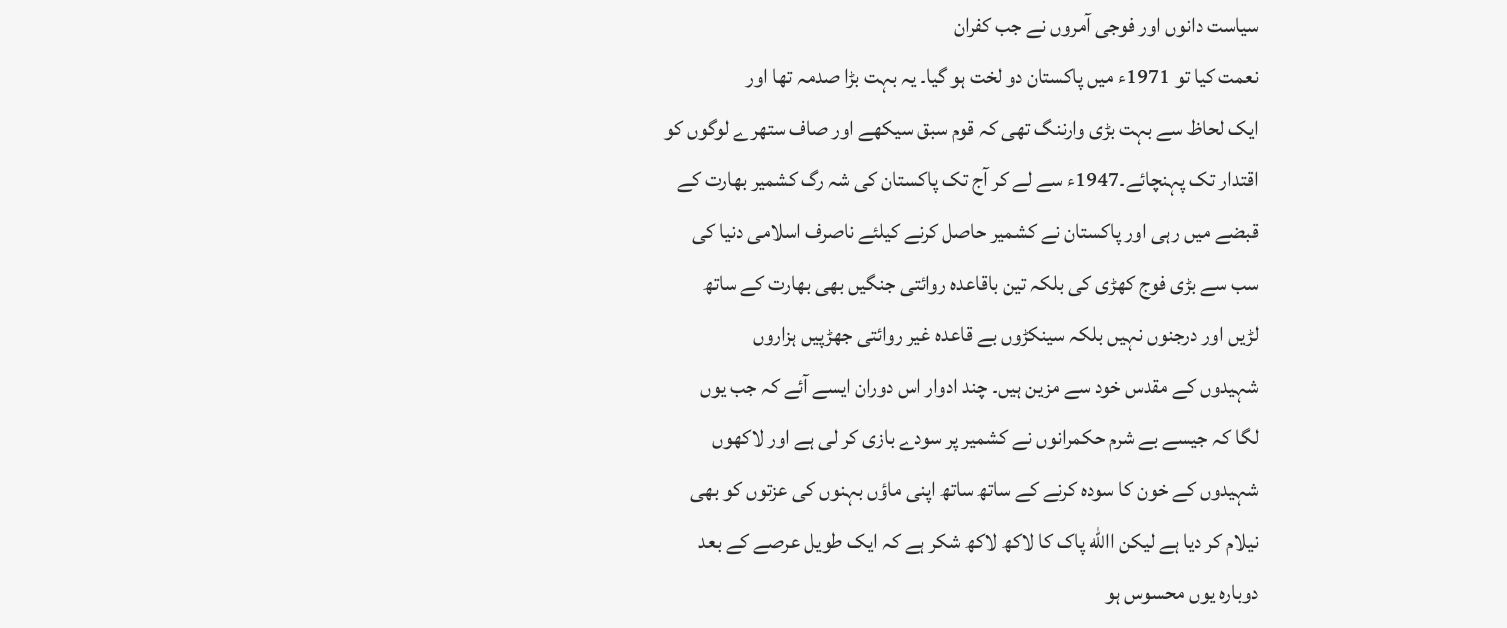سیاست دانوں اور فوجی آمروں نے جب کفران
نعمت کیا تو 1971ء میں پاکستان دو لخت ہو گیا۔ یہ بہت بڑا صدمہ تھا اور
ایک لحاظ سے بہت بڑی وارننگ تھی کہ قوم سبق سیکھے اور صاف ستھرے لوگوں کو
اقتدار تک پہنچائے۔1947ء سے لے کر آج تک پاکستان کی شہ رگ کشمیر بھارت کے
قبضے میں رہی اور پاکستان نے کشمیر حاصل کرنے کیلئے ناصرف اسلامی دنیا کی
سب سے بڑی فوج کھڑی کی بلکہ تین باقاعدہ روائتی جنگیں بھی بھارت کے ساتھ
لڑیں اور درجنوں نہیں بلکہ سینکڑوں بے قاعدہ غیر روائتی جھڑپیں ہزاروں
شہیدوں کے مقدس خود سے مزین ہیں۔ چند ادوار اس دوران ایسے آئے کہ جب یوں
لگا کہ جیسے بے شرم حکمرانوں نے کشمیر پر سودے بازی کر لی ہے اور لاکھوں
شہیدوں کے خون کا سودہ کرنے کے ساتھ ساتھ اپنی ماؤں بہنوں کی عزتوں کو بھی
نیلام کر دیا ہے لیکن االله پاک کا لاکھ لاکھ شکر ہے کہ ایک طویل عرصے کے بعد
دوبارہ یوں محسوس ہو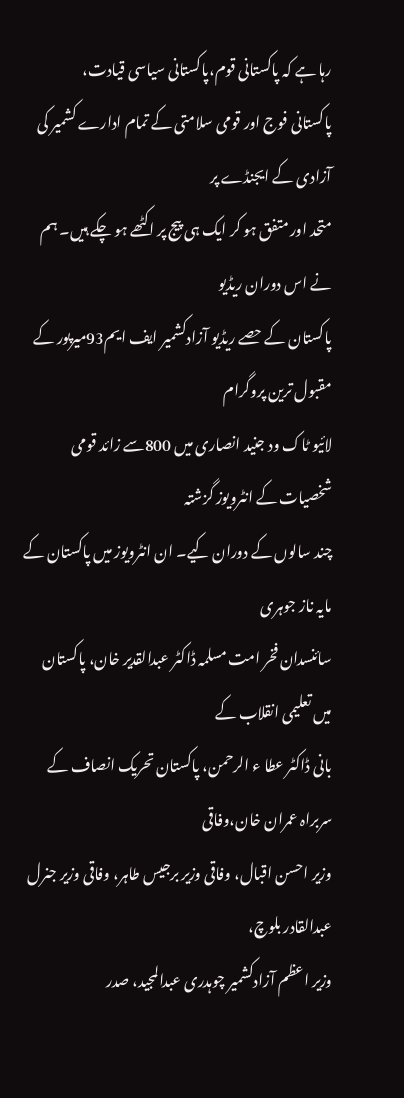رہا ہے کہ پاکستانی قوم،پاکستانی سیاسی قیادت،
پاکستانی فوج اور قومی سلامتی کے تمام ادارے کشمیر کی آزادی کے ایجنڈے پر
متحد اور متفق ہو کر ایک ہی پیج پر اکٹھے ہو چکے ہیں۔ ہم نے اس دوران ریڈیو
پاکستان کے حصے ریڈیو آزادکشمیر ایف ایم93میرپور کے مقبول ترین پروگرام
لائیو ٹاک ود جنید انصاری میں 800سے زائد قومی شخصیات کے انٹرویوز گزشتہ
چند سالوں کے دوران کیے۔ ان انٹرویوز میں پاکستان کے مایہ ناز جوہری
سائنسدان فخر امت مسلمہ ڈاکٹر عبدالقدیر خان، پاکستان میں تعلیمی انقلاب کے
بانی ڈاکٹر عطا ء الرحمن، پاکستان تحریک انصاف کے سربراہ عمران خان،وفاقی
وزیر احسن اقبال، وفاقی وزیر برجیس طاہر، وفاقی وزیر جنرل عبدالقادر بلوچ،
وزیر اعظم آزادکشمیر چوہدری عبدالمجید، صدر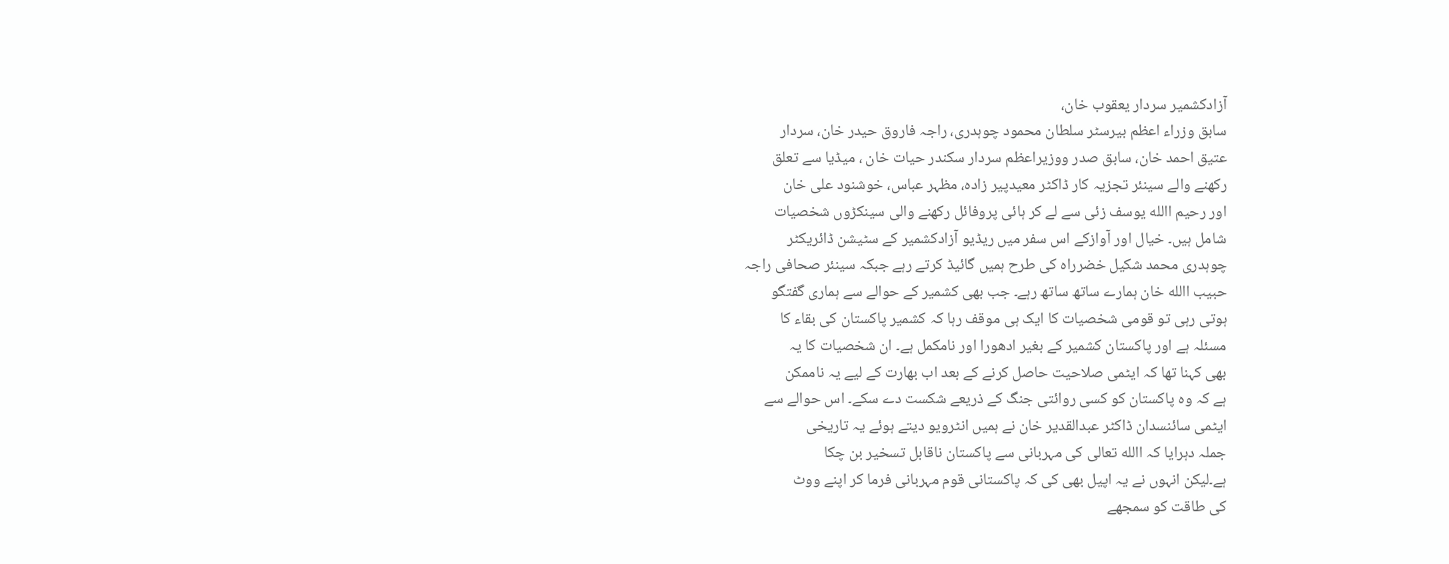آزادکشمیر سردار یعقوب خان،
سابق وزراء اعظم بیرسٹر سلطان محمود چوہدری، راجہ فاروق حیدر خان، سردار
عتیق احمد خان، سابق صدر ووزیراعظم سردار سکندر حیات خان ، میڈیا سے تعلق
رکھنے والے سینئر تجزیہ کار ڈاکٹر معیدپیر زادہ، مظہر عباس، خوشنود علی خان
اور رحیم االله یوسف زئی سے لے کر ہائی پروفائل رکھنے والی سینکڑوں شخصیات
شامل ہیں۔ خیال اور آوازکے اس سفر میں ریڈیو آزادکشمیر کے سٹیشن ڈائریکٹر
چوہدری محمد شکیل خضرراہ کی طرح ہمیں گائیڈ کرتے رہے جبکہ سینئر صحافی راجہ
حبیب االله خان ہمارے ساتھ ساتھ رہے۔ جب بھی کشمیر کے حوالے سے ہماری گفتگو
ہوتی رہی تو قومی شخصیات کا ایک ہی موقف رہا کہ کشمیر پاکستان کی بقاء کا
مسئلہ ہے اور پاکستان کشمیر کے بغیر ادھورا اور نامکمل ہے۔ ان شخصیات کا یہ
بھی کہنا تھا کہ ایٹمی صلاحیت حاصل کرنے کے بعد اب بھارت کے لیے یہ ناممکن
ہے کہ وہ پاکستان کو کسی روائتی جنگ کے ذریعے شکست دے سکے۔ اس حوالے سے
ایٹمی سائنسدان ڈاکٹر عبدالقدیر خان نے ہمیں انٹرویو دیتے ہوئے یہ تاریخی
جملہ دہرایا کہ االله تعالی کی مہربانی سے پاکستان ناقابل تسخیر بن چکا
ہے۔لیکن انہوں نے یہ اپیل بھی کی کہ پاکستانی قوم مہربانی فرما کر اپنے ووٹ
کی طاقت کو سمجھے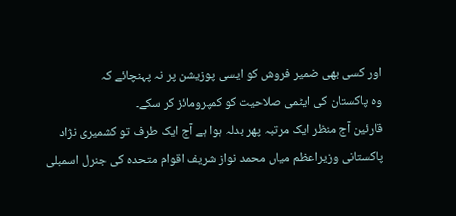اور کسی بھی ضمیر فروش کو ایسی پوزیشن پر نہ پہنچائے کہ
وہ پاکستان کی ایٹمی صلاحیت کو کمپرومائز کر سکے۔
قارئین آج منظر ایک مرتبہ پھر بدلہ ہوا ہے آج ایک طرف تو کشمیری نژاد
پاکستانی وزیراعظم میاں محمد نواز شریف اقوام متحدہ کی جنرل اسمبلی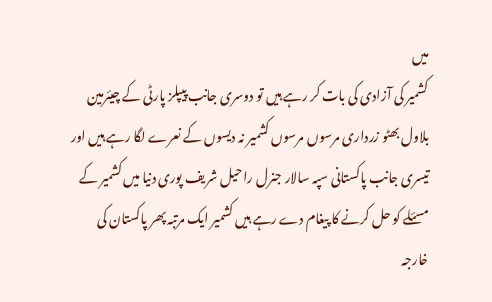میں
کشمیر کی آزادی کی بات کر رہے ہیں تو دوسری جانب پیپلز پارٹی کے چیئرمین
بلاول بھٹو زرداری مرسوں مرسوں کشمیر نہ دیسوں کے نعرے لگا رہے ہیں اور
تیسری جانب پاکستانی سپہ سالار جنرل راحیل شریف پوری دنیا میں کشمیر کے
مسئلے کو حل کرنے کا پیغام دے رہے ہیں کشمیر ایک مرتبہ پھر پاکستان کی
خارجہ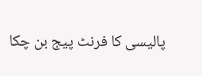پالیسی کا فرنٹ پیج بن چکا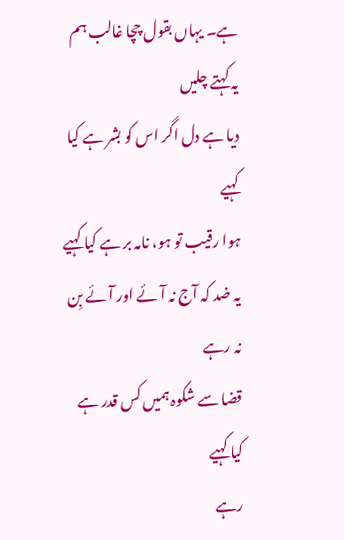ہے۔ یہاں بقول چچا غالب ہم یہ کہتے چلیں
دیا ہے دل اگر اس کو بشر ہے کیا کہیے
ہوا رقیب تو ہو، نامہ بر ہے کیا کہیے
یہ ضد کہ آج نہ آئے اور آئے بِن نہ رہے
قضا سے شکوہ ہمیں کس قدر ہے کیا کہیے
رہے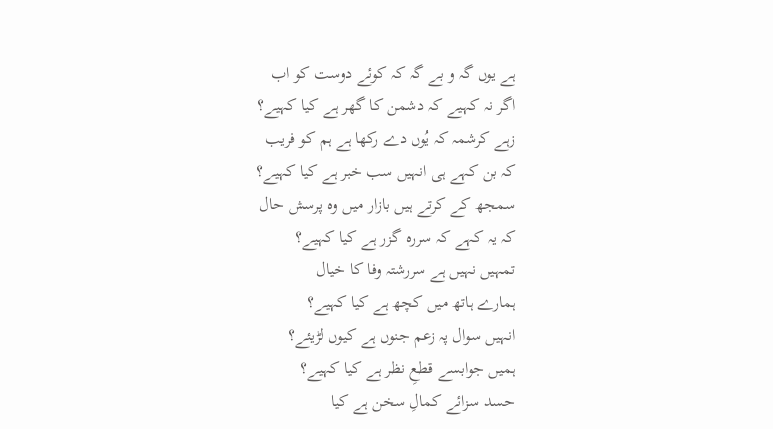ہے یوں گہ و بے گہ کہ کوئے دوست کو اب
اگر نہ کہیے کہ دشمن کا گھر ہے کیا کہیے؟
زہے کرشمہ کہ یُوں دے رکھا ہے ہم کو فریب
کہ بن کہے ہی انہیں سب خبر ہے کیا کہیے؟
سمجھ کے کرتے ہیں بازار میں وہ پرسش حال
کہ یہ کہے کہ سررہ گزر ہے کیا کہیے؟
تمہیں نہیں ہے سررشتہ وفا کا خیال
ہمارے ہاتھ میں کچھ ہے کیا کہیے؟
انہیں سوال پہ زعم جنوں ہے کیوں لڑیئے؟
ہمیں جوابسے قطعِ نظر ہے کیا کہیے؟
حسد سزائے کمالِ سخن ہے کیا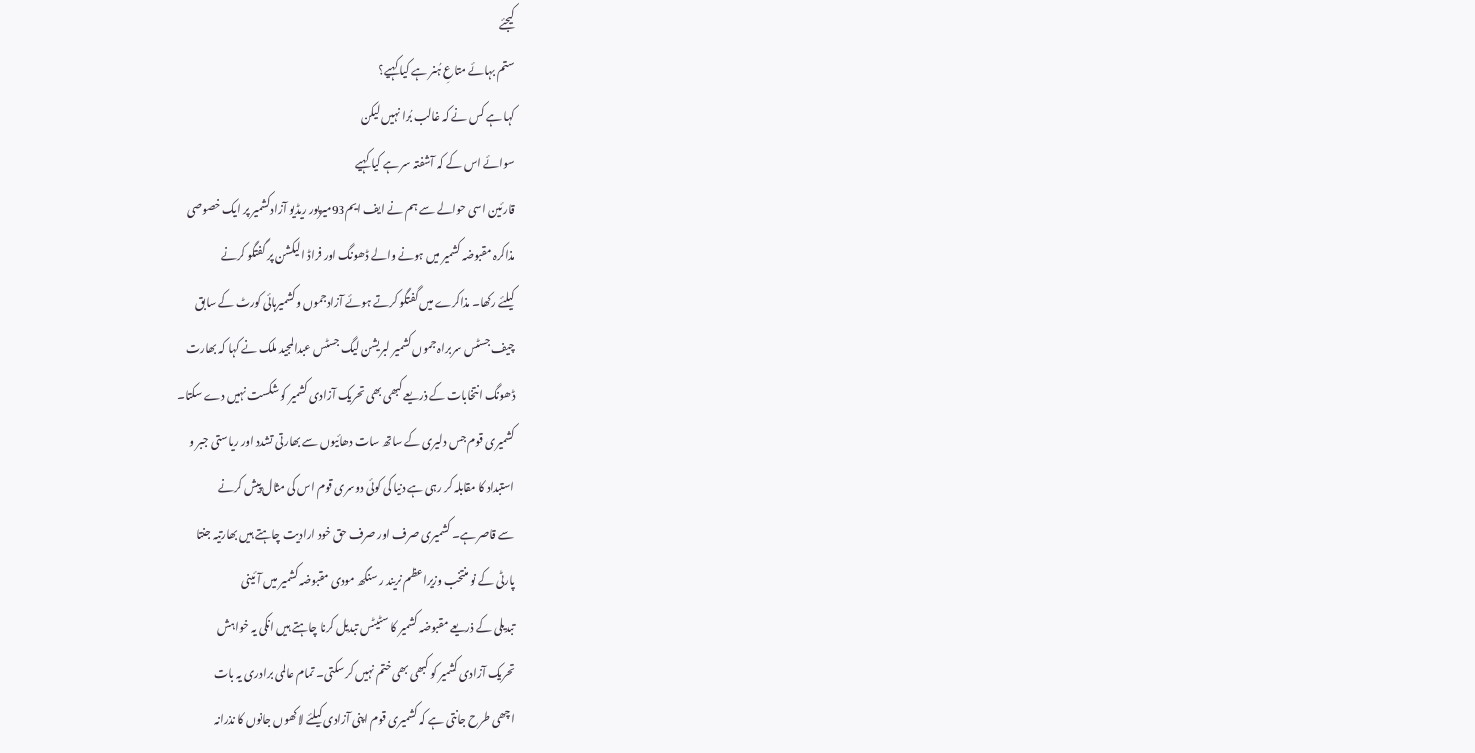کیجئے
ستم بہائے متاعِ ہُنر ہے کیا کہیے؟
کہا ہے کس نے کہ غالب بُرا نہیں لیکن
سوائے اس کے کہ آشفتہ سر ہے کیا کہیے
قارئین اسی حوالے سے ہم نے ایف ایم93میرپور ریڈیو آزادکشمیر پر ایک خصوصی
مذاکرہ مقبوضہ کشمیر میں ہونے والے ڈھونگ اور فراڈ الیکشن پر گفتگو کرنے
کیلئے رکھا۔ مذاکرے میں گفتگو کرتے ہوئے آزادجموں وکشمیرہائی کورٹ کے سابق
چیف جسٹس سربراہ جموں کشمیر لبریشن لیگ جسٹس عبدالمجید ملک نے کہا کہ بھارت
ڈھونگ انتخابات کے ذریعے کبھی بھی تحریک آزادی کشمیر کو شکست نہیں دے سکتا۔
کشمیری قوم جس دلیری کے ساتھ سات دھائیوں سے بھارتی تشدد اور ریاستی جبر و
استبداد کا مقابلہ کر رہی ہے دنیا کی کوئی دوسری قوم اس کی مثال پیش کرنے
سے قاصر ہے۔ کشمیری صرف اور صرف حق خود ارادیت چاہتے ہیں بھارتیہ جنتا
پارٹی کے نو منتخب وزیراعظم نریند ر سنگھ مودی مقبوضہ کشمیر میں آئینی
تبدیلی کے ذریعے مقبوضہ کشمیر کا سٹیٹس تبدیل کرنا چاہتے ہیں انکی یہ خواہش
تحریک آزادی کشمیر کو کبھی بھی ختم نہیں کر سکتی۔ تمام عالمی برادری یہ بات
اچھی طرح جانتی ہے کہ کشمیری قوم اپنی آزادی کیلئے لاکھوں جانوں کا نذرانہ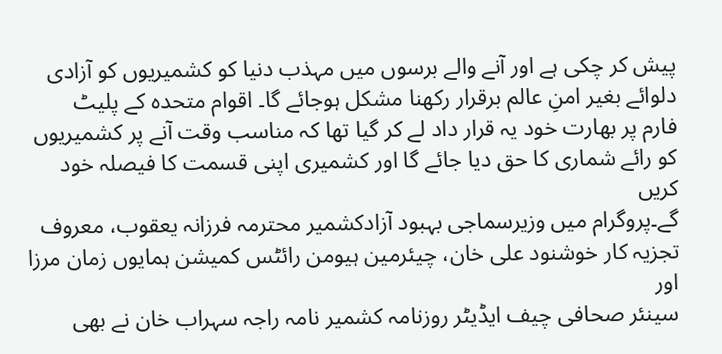پیش کر چکی ہے اور آنے والے برسوں میں مہذب دنیا کو کشمیریوں کو آزادی
دلوائے بغیر امنِ عالم برقرار رکھنا مشکل ہوجائے گا۔ اقوام متحدہ کے پلیٹ
فارم پر بھارت خود یہ قرار داد لے کر گیا تھا کہ مناسب وقت آنے پر کشمیریوں
کو رائے شماری کا حق دیا جائے گا اور کشمیری اپنی قسمت کا فیصلہ خود کریں
گے۔پروگرام میں وزیرسماجی بہبود آزادکشمیر محترمہ فرزانہ یعقوب، معروف
تجزیہ کار خوشنود علی خان، چیئرمین ہیومن رائٹس کمیشن ہمایوں زمان مرزا اور
سینئر صحافی چیف ایڈیٹر روزنامہ کشمیر نامہ راجہ سہراب خان نے بھی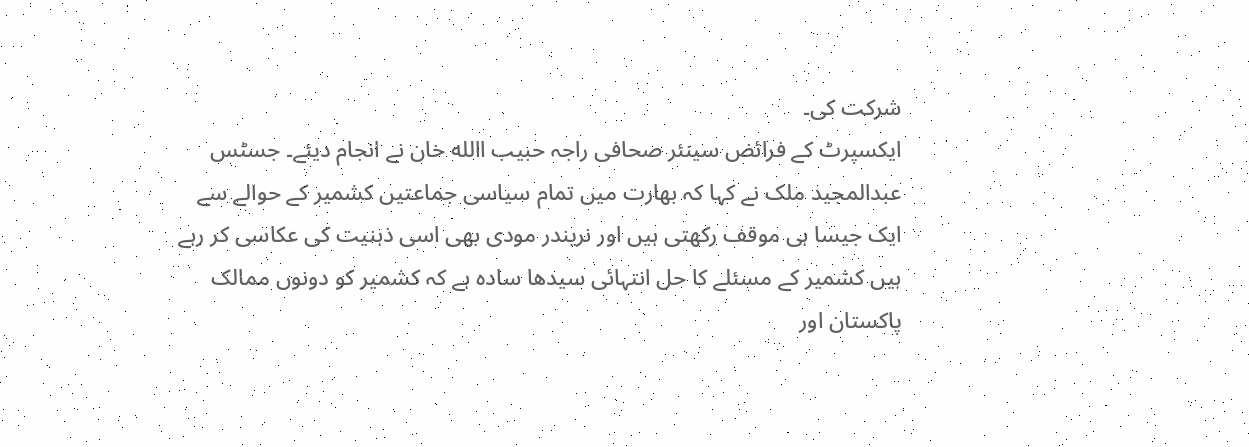شرکت کی۔
ایکسپرٹ کے فرائض سینئر صحافی راجہ حبیب االله خان نے انجام دیئے۔ جسٹس
عبدالمجید ملک نے کہا کہ بھارت میں تمام سیاسی جماعتیں کشمیر کے حوالے سے
ایک جیسا ہی موقف رکھتی ہیں اور نریندر مودی بھی اسی ذہنیت کی عکاسی کر رہے
ہیں کشمیر کے مسئلے کا حل انتہائی سیدھا سادہ ہے کہ کشمیر کو دونوں ممالک
پاکستان اور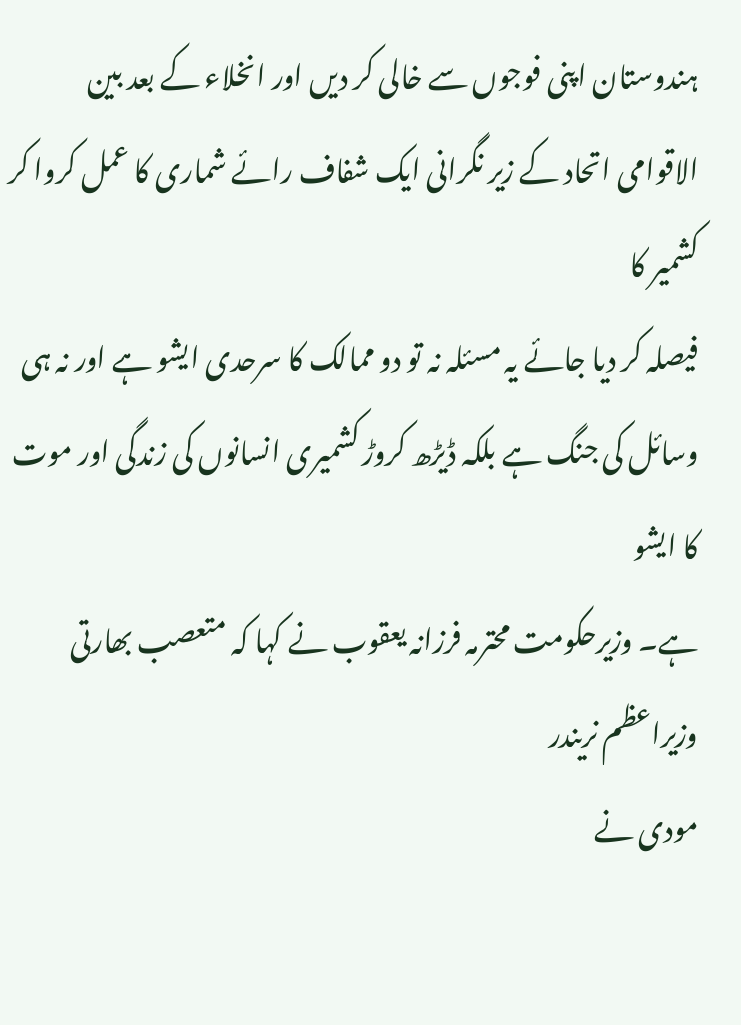ہندوستان اپنی فوجوں سے خالی کر دیں اور انخلاء کے بعد بین
الاقوامی اتحاد کے زیر نگرانی ایک شفاف رائے شماری کا عمل کروا کر کشمیر کا
فیصلہ کر دیا جائے یہ مسئلہ نہ تو دو ممالک کا سرحدی ایشو ہے اور نہ ہی
وسائل کی جنگ ہے بلکہ ڈیڑھ کروڑ کشمیری انسانوں کی زندگی اور موت کا ایشو
ہے۔ وزیرحکومت محترمہ فرزانہ یعقوب نے کہا کہ متعصب بھارتی وزیراعظم نریندر
مودی نے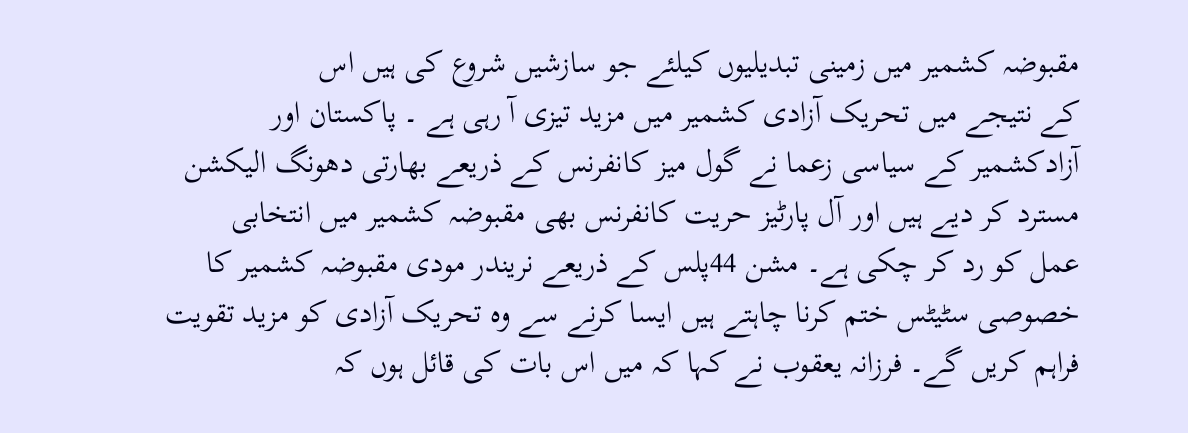مقبوضہ کشمیر میں زمینی تبدیلیوں کیلئے جو سازشیں شروع کی ہیں اس
کے نتیجے میں تحریک آزادی کشمیر میں مزید تیزی آ رہی ہے ۔ پاکستان اور
آزادکشمیر کے سیاسی زعما نے گول میز کانفرنس کے ذریعے بھارتی دھونگ الیکشن
مسترد کر دیے ہیں اور آل پارٹیز حریت کانفرنس بھی مقبوضہ کشمیر میں انتخابی
عمل کو رد کر چکی ہے۔ مشن 44پلس کے ذریعے نریندر مودی مقبوضہ کشمیر کا
خصوصی سٹیٹس ختم کرنا چاہتے ہیں ایسا کرنے سے وہ تحریک آزادی کو مزید تقویت
فراہم کریں گے۔ فرزانہ یعقوب نے کہا کہ میں اس بات کی قائل ہوں کہ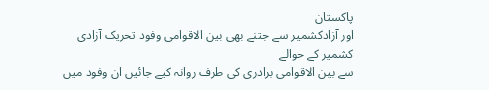پاکستان
اور آزادکشمیر سے جتنے بھی بین الاقوامی وفود تحریک آزادی کشمیر کے حوالے
سے بین الاقوامی برادری کی طرف روانہ کیے جائیں ان وفود میں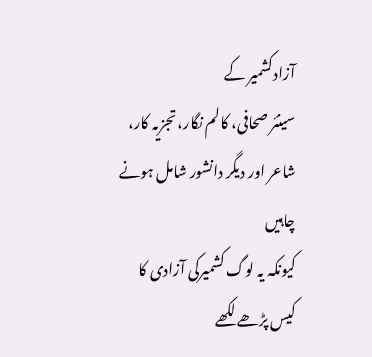آزادکشمیر کے
سینئر صحافی، کالم نگار، تجزیہ کار، شاعر اور دیگر دانشور شامل ہونے چاہیں
کیونکہ یہ لوگ کشمیرکی آزادی کا کیس پڑھے لکھے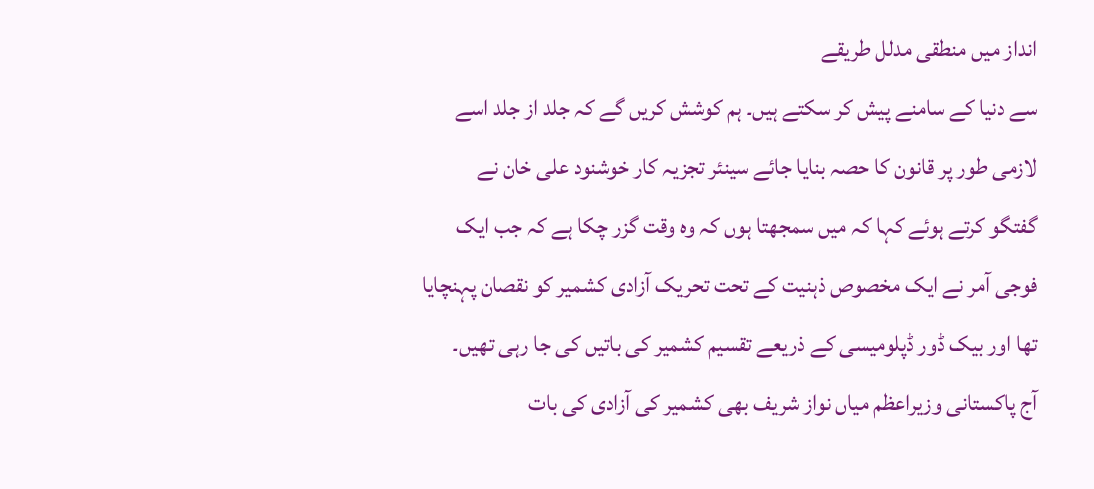انداز میں منطقی مدلل طریقے
سے دنیا کے سامنے پیش کر سکتے ہیں۔ ہم کوشش کریں گے کہ جلد از جلد اسے
لازمی طور پر قانون کا حصہ بنایا جائے سینئر تجزیہ کار خوشنود علی خان نے
گفتگو کرتے ہوئے کہا کہ میں سمجھتا ہوں کہ وہ وقت گزر چکا ہے کہ جب ایک
فوجی آمر نے ایک مخصوص ذہنیت کے تحت تحریک آزادی کشمیر کو نقصان پہنچایا
تھا اور بیک ڈور ڈپلومیسی کے ذریعے تقسیم کشمیر کی باتیں کی جا رہی تھیں۔
آج پاکستانی وزیراعظم میاں نواز شریف بھی کشمیر کی آزادی کی بات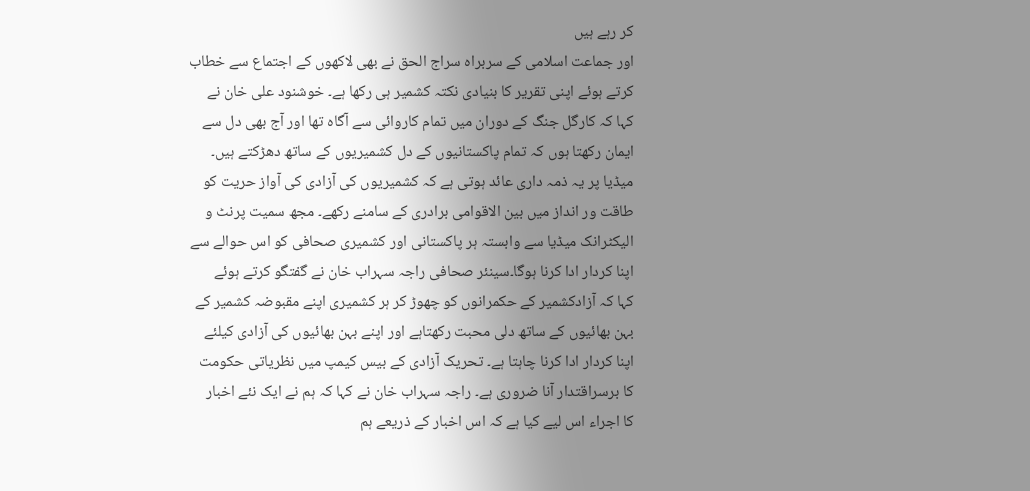کر رہے ہیں
اور جماعت اسلامی کے سربراہ سراج الحق نے بھی لاکھوں کے اجتماع سے خطاب
کرتے ہوئے اپنی تقریر کا بنیادی نکتہ کشمیر ہی رکھا ہے۔ خوشنود علی خان نے
کہا کہ کارگل جنگ کے دوران میں تمام کاروائی سے آگاہ تھا اور آج بھی دل سے
ایمان رکھتا ہوں کہ تمام پاکستانیوں کے دل کشمیریوں کے ساتھ دھڑکتے ہیں۔
میڈیا پر یہ ذمہ داری عائد ہوتی ہے کہ کشمیریوں کی آزادی کی آواز حریت کو
طاقت ور انداز میں بین الاقوامی برادری کے سامنے رکھے۔ مجھ سمیت پرنٹ و
الیکٹرانک میڈیا سے وابستہ ہر پاکستانی اور کشمیری صحافی کو اس حوالے سے
اپنا کردار ادا کرنا ہوگا۔سینئر صحافی راجہ سہراب خان نے گفتگو کرتے ہوئے
کہا کہ آزادکشمیر کے حکمرانوں کو چھوڑ کر ہر کشمیری اپنے مقبوضہ کشمیر کے
بہن بھائیوں کے ساتھ دلی محبت رکھتاہے اور اپنے بہن بھائیوں کی آزادی کیلئے
اپنا کردار ادا کرنا چاہتا ہے۔ تحریک آزادی کے بیس کیمپ میں نظریاتی حکومت
کا برسراقتدار آنا ضروری ہے۔ راجہ سہراب خان نے کہا کہ ہم نے ایک نئے اخبار
کا اجراء اس لیے کیا ہے کہ اس اخبار کے ذریعے ہم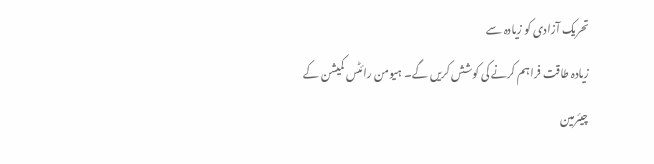تحریک آزادی کو زیادہ سے
زیادہ طاقت فراہم کرنے کی کوشش کریں گے۔ ہیومن رائٹس کمیشن کے چیئرمین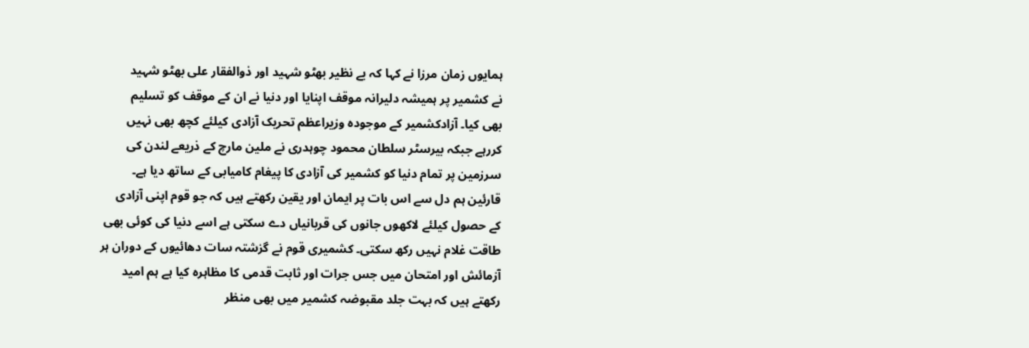ہمایوں زمان مرزا نے کہا کہ بے نظیر بھٹو شہید اور ذوالفقار علی بھٹو شہید
نے کشمیر پر ہمیشہ دلیرانہ موقف اپنایا اور دنیا نے ان کے موقف کو تسلیم
بھی کیا۔ آزادکشمیر کے موجودہ وزیراعظم تحریک آزادی کیلئے کچھ بھی نہیں
کررہے جبکہ بیرسٹر سلطان محمود چوہدری نے ملین مارچ کے ذریعے لندن کی
سرزمین پر تمام دنیا کو کشمیر کی آزادی کا پیغام کامیابی کے ساتھ دیا ہے۔
قارئین ہم دل سے اس بات پر ایمان اور یقین رکھتے ہیں کہ جو قوم اپنی آزادی
کے حصول کیلئے لاکھوں جانوں کی قربانیاں دے سکتی ہے اسے دنیا کی کوئی بھی
طاقت غلام نہیں رکھ سکتی۔ کشمیری قوم نے گزشتہ سات دھائیوں کے دوران ہر
آزمائش اور امتحان میں جس جرات اور ثابت قدمی کا مظاہرہ کیا ہے ہم امید
رکھتے ہیں کہ بہت جلد مقبوضہ کشمیر میں بھی منظر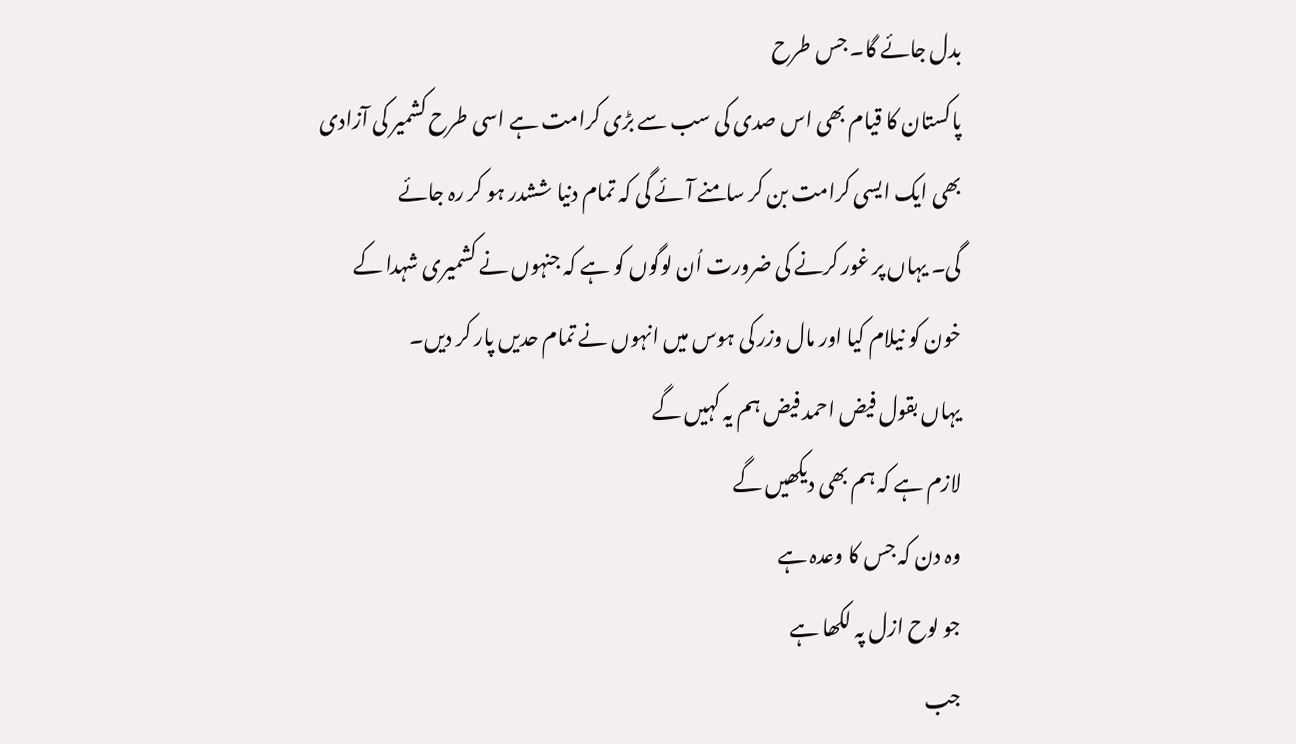بدل جائے گا۔ جس طرح
پاکستان کا قیام بھی اس صدی کی سب سے بڑی کرامت ہے اسی طرح کشمیر کی آزادی
بھی ایک ایسی کرامت بن کر سامنے آئے گی کہ تمام دنیا ششدر ہو کر رہ جائے
گی۔ یہاں پر غور کرنے کی ضرورت اُن لوگوں کو ہے کہ جنہوں نے کشمیری شہدا کے
خون کو نیلام کیا اور مال وزر کی ہوس میں انہوں نے تمام حدیں پار کر دیں۔
یہاں بقول فیض احمد فیض ہم یہ کہیں گے
لازم ہے کہ ہم بھی دیکھیں گے
وہ دن کہ جس کا وعدہ ہے
جو لوح ازل پہ لکھا ہے
جب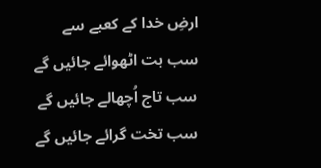ارضِ خدا کے کعبے سے
سب بت اٹھوائے جائیں گے
سب تاج اُچھالے جائیں گے
سب تخت گرائے جائیں گے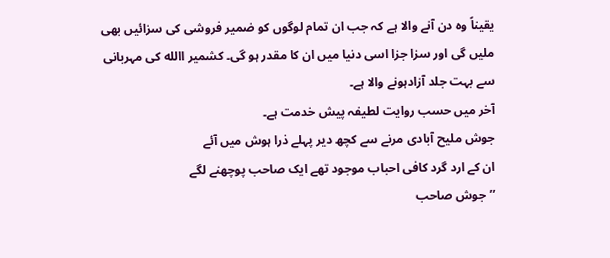یقیناً وہ دن آنے والا ہے کہ جب ان تمام لوگوں کو ضمیر فروشی کی سزائیں بھی
ملیں گی اور سزا جزا اسی دنیا میں ان کا مقدر ہو گی۔ کشمیر االله کی مہربانی
سے بہت جلد آزادہونے والا ہے۔
آخر میں حسب روایت لطیفہ پیش خدمت ہے۔
جوش ملیح آبادی مرنے سے کچھ دیر پہلے ذرا ہوش میں آئے
ان کے ارد گرد کافی احباب موجود تھے ایک صاحب پوچھنے لگے
’’جوش صاحب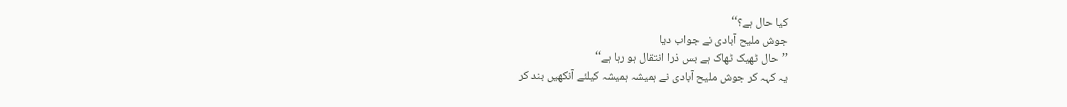کیا حال ہے؟‘‘
جوش ملیح آبادی نے جواب دیا
’’حال ٹھیک ٹھاک ہے بس ذرا انتقال ہو رہا ہے‘‘
یہ کہہ کر جوش ملیح آبادی نے ہمیشہ ہمیشہ کیلئے آنکھیں بند کر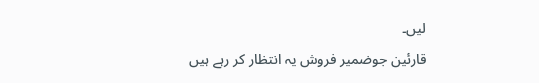لیں۔
قارئین جوضمیر فروش یہ انتظار کر رہے ہیں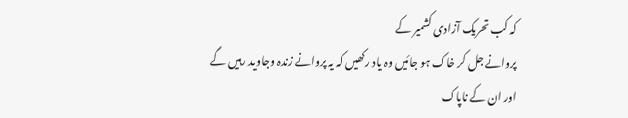کہ کب تحریک آزادی کشمیر کے
پروانے جل کر خاک ہو جائیں وہ یاد رکھیں کہ یہ پروانے زندہ وجاوید رہیں گے
اور ان کے ناپاک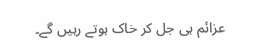عزائم ہی جل کر خاک ہوتے رہیں گے۔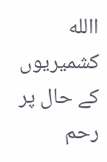االله کشمیریوں کے حال پر
رحم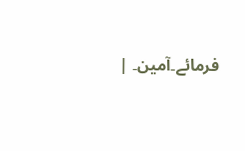فرمائے۔آمین۔ |